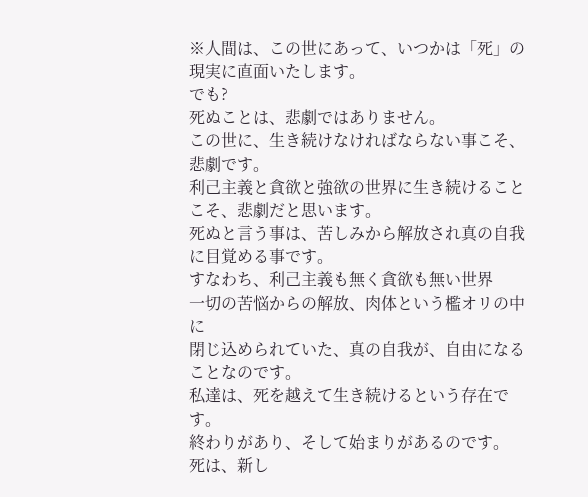※人間は、この世にあって、いつかは「死」の現実に直面いたします。
でも?
死ぬことは、悲劇ではありません。
この世に、生き続けなければならない事こそ、悲劇です。
利己主義と貪欲と強欲の世界に生き続けることこそ、悲劇だと思います。
死ぬと言う事は、苦しみから解放され真の自我に目覚める事です。
すなわち、利己主義も無く貪欲も無い世界
一切の苦悩からの解放、肉体という檻オリの中に
閉じ込められていた、真の自我が、自由になることなのです。
私達は、死を越えて生き続けるという存在です。
終わりがあり、そして始まりがあるのです。
死は、新し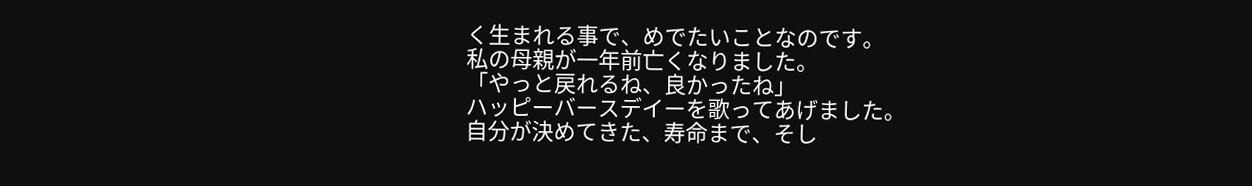く生まれる事で、めでたいことなのです。
私の母親が一年前亡くなりました。
「やっと戻れるね、良かったね」
ハッピーバースデイーを歌ってあげました。
自分が決めてきた、寿命まで、そし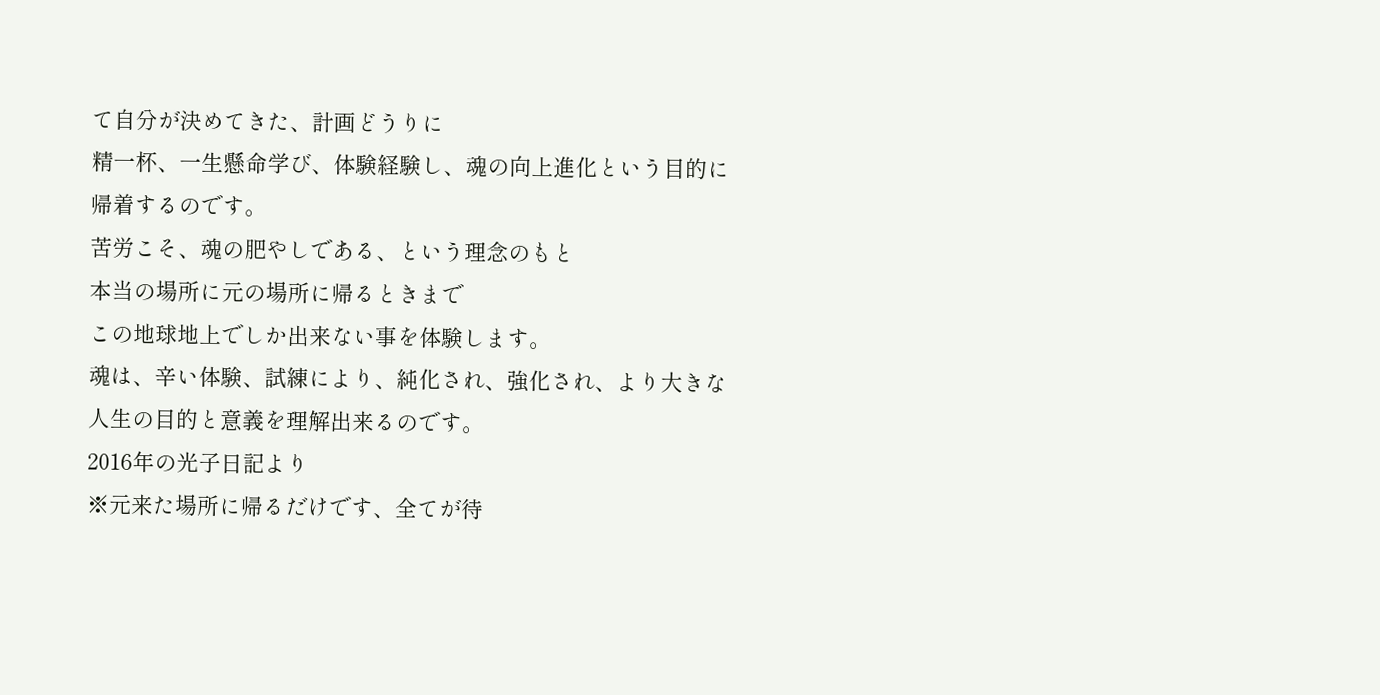て自分が決めてきた、計画どうりに
精一杯、一生懸命学び、体験経験し、魂の向上進化という目的に
帰着するのです。
苦労こそ、魂の肥やしである、という理念のもと
本当の場所に元の場所に帰るときまで
この地球地上でしか出来ない事を体験します。
魂は、辛い体験、試練により、純化され、強化され、より大きな
人生の目的と意義を理解出来るのです。
2016年の光子日記より
※元来た場所に帰るだけです、全てが待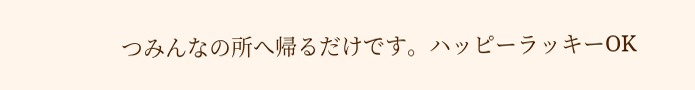つみんなの所へ帰るだけです。ハッピーラッキーOK